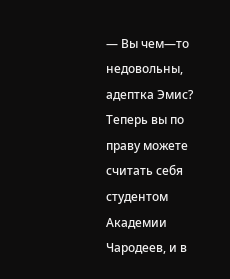— Вы чем—то недовольны, адептка Эмис? Теперь вы по праву можете считать себя студентом Академии Чародеев, и в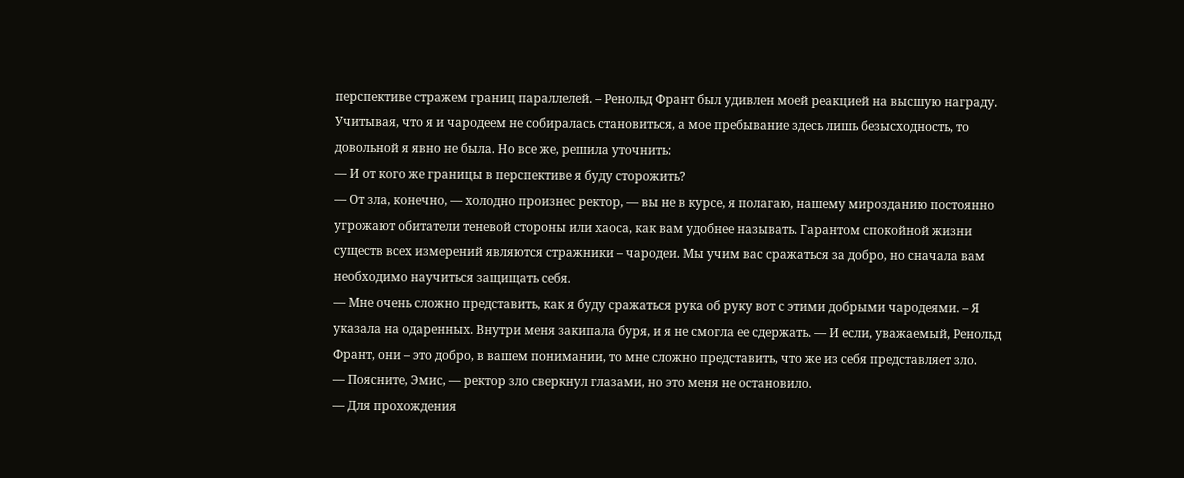перспективе стражем границ параллелей. – Ренольд Франт был удивлен моей реакцией на высшую награду.
Учитывая, что я и чародеем не собиралась становиться, а мое пребывание здесь лишь безысходность, то довольной я явно не была. Но все же, решила уточнить:
— И от кого же границы в перспективе я буду сторожить?
— От зла, конечно, — холодно произнес ректор, — вы не в курсе, я полагаю, нашему мирозданию постоянно угрожают обитатели теневой стороны или хаоса, как вам удобнее называть. Гарантом спокойной жизни существ всех измерений являются стражники – чародеи. Мы учим вас сражаться за добро, но сначала вам необходимо научиться защищать себя.
— Мне очень сложно представить, как я буду сражаться рука об руку вот с этими добрыми чародеями. – Я указала на одаренных. Внутри меня закипала буря, и я не смогла ее сдержать. — И если, уважаемый, Ренольд Франт, они – это добро, в вашем понимании, то мне сложно представить, что же из себя представляет зло.
— Поясните, Эмис, — ректор зло сверкнул глазами, но это меня не остановило.
— Для прохождения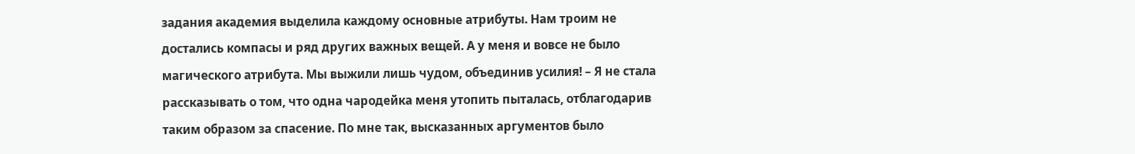задания академия выделила каждому основные атрибуты. Нам троим не достались компасы и ряд других важных вещей. А у меня и вовсе не было магического атрибута. Мы выжили лишь чудом, объединив усилия! – Я не стала рассказывать о том, что одна чародейка меня утопить пыталась, отблагодарив таким образом за спасение. По мне так, высказанных аргументов было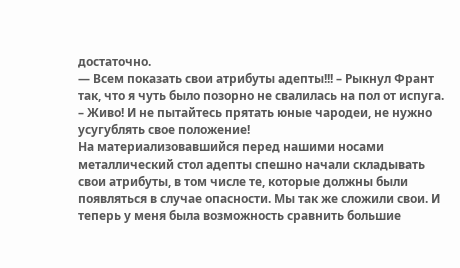достаточно.
— Всем показать свои атрибуты адепты!!! – Рыкнул Франт так, что я чуть было позорно не свалилась на пол от испуга. – Живо! И не пытайтесь прятать юные чародеи, не нужно усугублять свое положение!
На материализовавшийся перед нашими носами металлический стол адепты спешно начали складывать свои атрибуты, в том числе те, которые должны были появляться в случае опасности. Мы так же сложили свои. И теперь у меня была возможность сравнить большие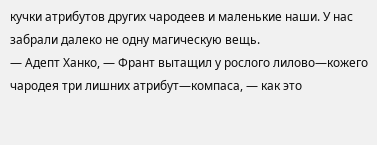кучки атрибутов других чародеев и маленькие наши. У нас забрали далеко не одну магическую вещь.
— Адепт Ханко, — Франт вытащил у рослого лилово—кожего чародея три лишних атрибут—компаса, — как это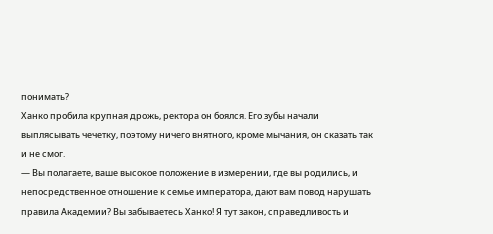понимать?
Ханко пробила крупная дрожь, ректора он боялся. Его зубы начали выплясывать чечетку, поэтому ничего внятного, кроме мычания, он сказать так и не смог.
— Вы полагаете, ваше высокое положение в измерении, где вы родились, и непосредственное отношение к семье императора, дают вам повод нарушать правила Академии? Вы забываетесь Ханко! Я тут закон, справедливость и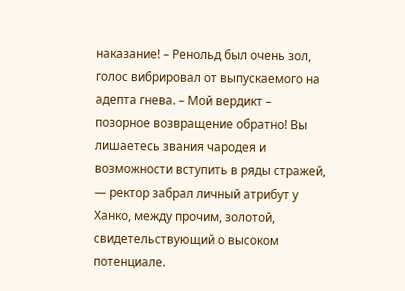наказание! – Ренольд был очень зол, голос вибрировал от выпускаемого на адепта гнева. – Мой вердикт – позорное возвращение обратно! Вы лишаетесь звания чародея и возможности вступить в ряды стражей, — ректор забрал личный атрибут у Ханко, между прочим, золотой, свидетельствующий о высоком потенциале.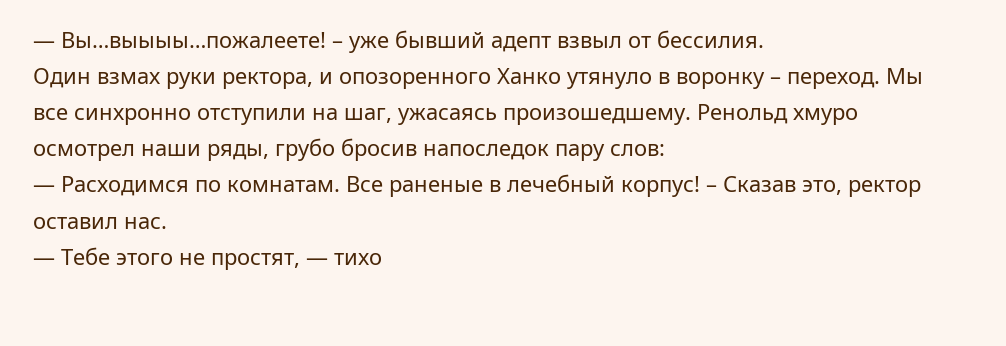— Вы…выыыы…пожалеете! – уже бывший адепт взвыл от бессилия.
Один взмах руки ректора, и опозоренного Ханко утянуло в воронку – переход. Мы все синхронно отступили на шаг, ужасаясь произошедшему. Ренольд хмуро осмотрел наши ряды, грубо бросив напоследок пару слов:
— Расходимся по комнатам. Все раненые в лечебный корпус! – Сказав это, ректор оставил нас.
— Тебе этого не простят, — тихо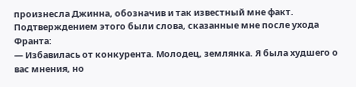произнесла Джинна, обозначив и так известный мне факт.
Подтверждением этого были слова, сказанные мне после ухода Франта:
— Избавилась от конкурента. Молодец, землянка. Я была худшего о вас мнения, но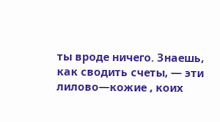ты вроде ничего. Знаешь, как сводить счеты, — эти лилово—кожие , коих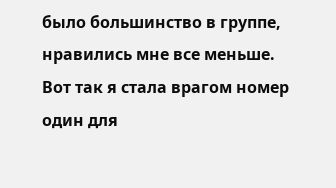было большинство в группе, нравились мне все меньше.
Вот так я стала врагом номер один для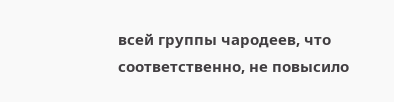всей группы чародеев, что соответственно, не повысило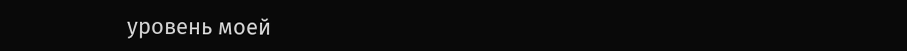уровень моей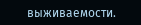выживаемости.